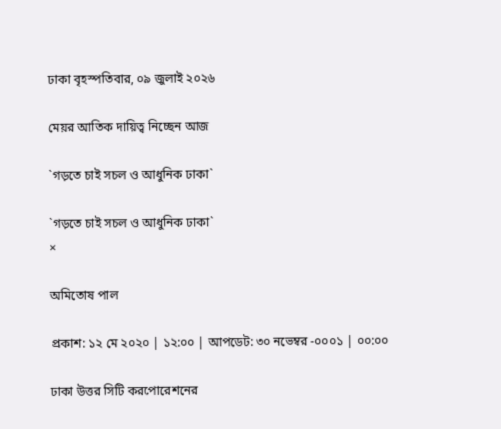ঢাকা বৃহস্পতিবার, ০৯ জুলাই ২০২৬

মেয়র আতিক দায়িত্ব নিচ্ছেন আজ

`গড়তে চাই সচল ও আধুনিক ঢাকা`

`গড়তে চাই সচল ও আধুনিক ঢাকা`
×

অমিতোষ পাল

প্রকাশ: ১২ মে ২০২০ | ১২:০০ | আপডেট: ৩০ নভেম্বর -০০০১ | ০০:০০

ঢাকা উত্তর সিটি করপোরেশনের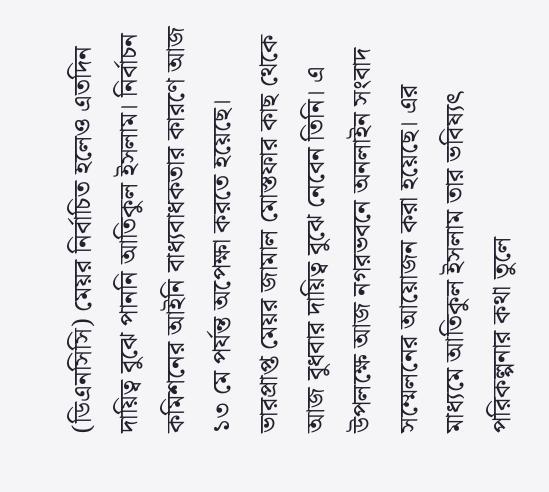(ডিএনসিসি) মেয়র নির্বাচিত হলেও এতদিন দায়িত্ব বুঝে পাননি আতিকুল ইসলাম। নির্বাচন কমিশনের আইনি বাধ্যবাধকতার কারণে আজ ১৩ মে পর্যন্ত অপেক্ষা করতে হয়েছে। ভারপ্রাপ্ত মেয়র জামাল মোস্তফার কাছ থেকে আজ বুধবার দায়িত্ব বুঝে নেবেন তিনি। এ উপলক্ষে আজ নগরভবনে অনলাইন সংবাদ সম্মেলনের আয়োজন করা হয়েছে। এর মাধ্যমে আতিকুল ইসলাম তার ভবিষ্যৎ পরিকল্পনার কথা তুলে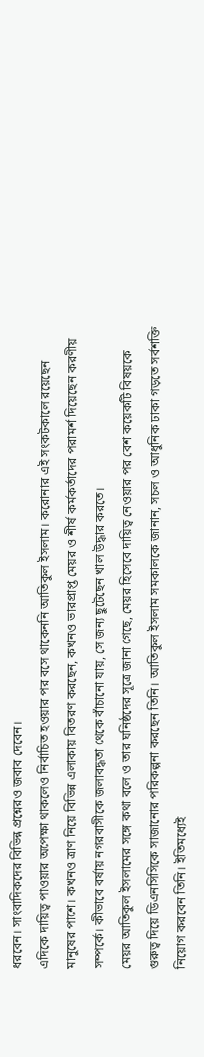ধরবেন। সাংবাদিকদের বিভিন্ন প্রশ্নেরও জবাব দেবেন।
এদিকে দায়িত্ব পাওয়ার অপেক্ষা থাকলেও নির্বাচিত হওয়ার পর বসে থাকেননি আতিকুল ইসলাম। করোনার এই সংকটকালে রয়েছেন মানুষের পাশে। কখনও ত্রাণ নিয়ে বিভিন্ন এলাকায় বিতরণ করছেন, কখনও ভারপ্রাপ্ত মেয়র ও শীর্ষ কর্মকর্তাদের পরামর্শ দিয়েছেন করণীয় সম্পর্কে। কীভাবে বর্ষায় নগরবাসীকে জলাবদ্ধতা থেকে বাঁচানো যায়, সে জন্য ছুটেছেন খাল উদ্ধার করতে।
মেয়র আতিকুল ইসলামের সঙ্গে কথা বলে ও তার ঘনিষ্ঠদের সূত্রে জানা গেছে, মেয়র হিসেবে দায়িত্ব নেওয়ার পর বেশ কয়েকটি বিষয়কে গুরুত্ব দিয়ে ডিএনসিসিকে সাজানোর পরিকল্পনা করছেন তিনি। আতিকুল ইসলাম সমকালকে জানান, সচল ও আধুনিক ঢাকা গড়তে সর্বশক্তি নিয়োগ করবেন তিনি। ইতিমধ্যেই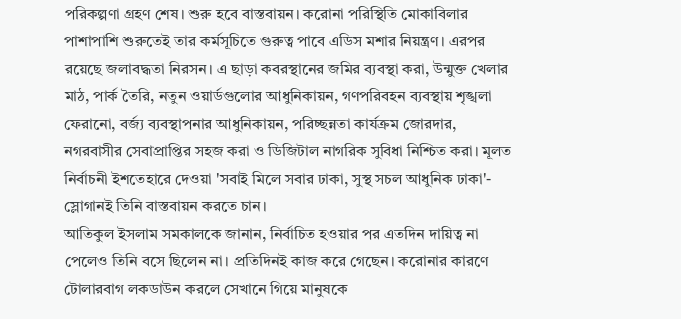পরিকল্পণা গ্রহণ শেষ। শুরু হবে বাস্তবায়ন। করোনা পরিস্থিতি মোকাবিলার পাশাপাশি শুরুতেই তার কর্মসূচিতে গুরুত্ব পাবে এডিস মশার নিয়ন্ত্রণ। এরপর রয়েছে জলাবদ্ধতা নিরসন। এ ছাড়া কবরস্থানের জমির ব্যবস্থা করা, উন্মুক্ত খেলার মাঠ, পার্ক তৈরি, নতুন ওয়ার্ডগুলোর আধুনিকায়ন, গণপরিবহন ব্যবস্থায় শৃঙ্খলা ফেরানো, বর্জ্য ব্যবস্থাপনার আধুনিকায়ন, পরিচ্ছন্নতা কার্যক্রম জোরদার, নগরবাসীর সেবাপ্রাপ্তির সহজ করা ও ডিজিটাল নাগরিক সুবিধা নিশ্চিত করা। মূলত নির্বাচনী ইশতেহারে দেওয়া 'সবাই মিলে সবার ঢাকা, সুস্থ সচল আধুনিক ঢাকা'- স্লোগানই তিনি বাস্তবায়ন করতে চান।
আতিকুল ইসলাম সমকালকে জানান, নির্বাচিত হওয়ার পর এতদিন দায়িত্ব না পেলেও তিনি বসে ছিলেন না। প্রতিদিনই কাজ করে গেছেন। করোনার কারণে টোলারবাগ লকডাউন করলে সেখানে গিয়ে মানুষকে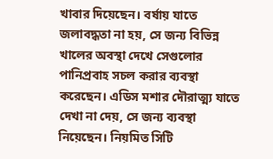খাবার দিয়েছেন। বর্ষায় যাতে জলাবদ্ধতা না হয়, সে জন্য বিভিন্ন খালের অবস্থা দেখে সেগুলোর পানিপ্রবাহ সচল করার ব্যবস্থা করেছেন। এডিস মশার দৌরাত্ম্য যাতে দেখা না দেয়, সে জন্য ব্যবস্থা নিয়েছেন। নিয়মিত সিটি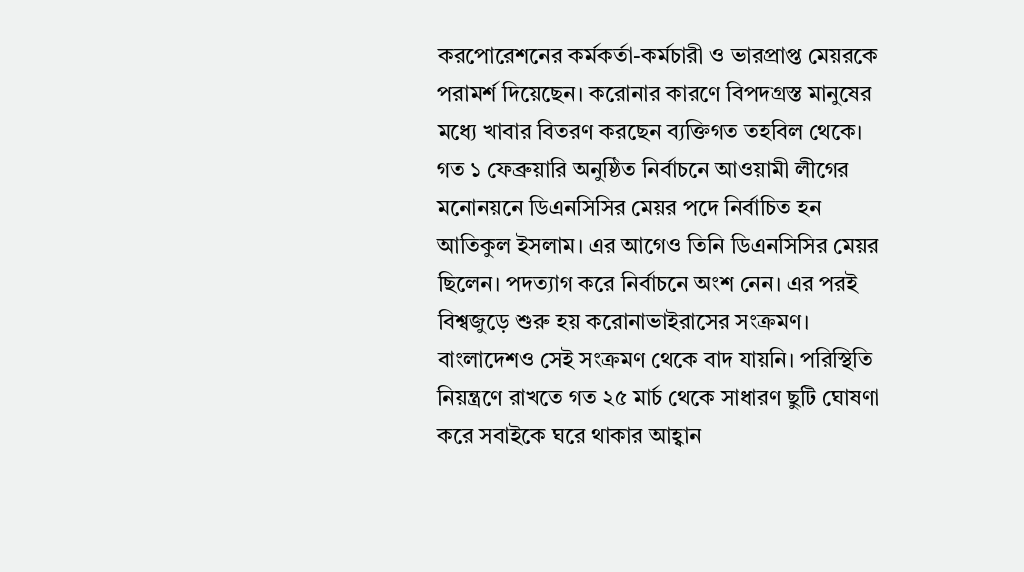করপোরেশনের কর্মকর্তা-কর্মচারী ও ভারপ্রাপ্ত মেয়রকে পরামর্শ দিয়েছেন। করোনার কারণে বিপদগ্রস্ত মানুষের মধ্যে খাবার বিতরণ করছেন ব্যক্তিগত তহবিল থেকে।
গত ১ ফেব্রুয়ারি অনুষ্ঠিত নির্বাচনে আওয়ামী লীগের মনোনয়নে ডিএনসিসির মেয়র পদে নির্বাচিত হন আতিকুল ইসলাম। এর আগেও তিনি ডিএনসিসির মেয়র ছিলেন। পদত্যাগ করে নির্বাচনে অংশ নেন। এর পরই বিশ্বজুড়ে শুরু হয় করোনাভাইরাসের সংক্রমণ। বাংলাদেশও সেই সংক্রমণ থেকে বাদ যায়নি। পরিস্থিতি নিয়ন্ত্রণে রাখতে গত ২৫ মার্চ থেকে সাধারণ ছুটি ঘোষণা করে সবাইকে ঘরে থাকার আহ্বান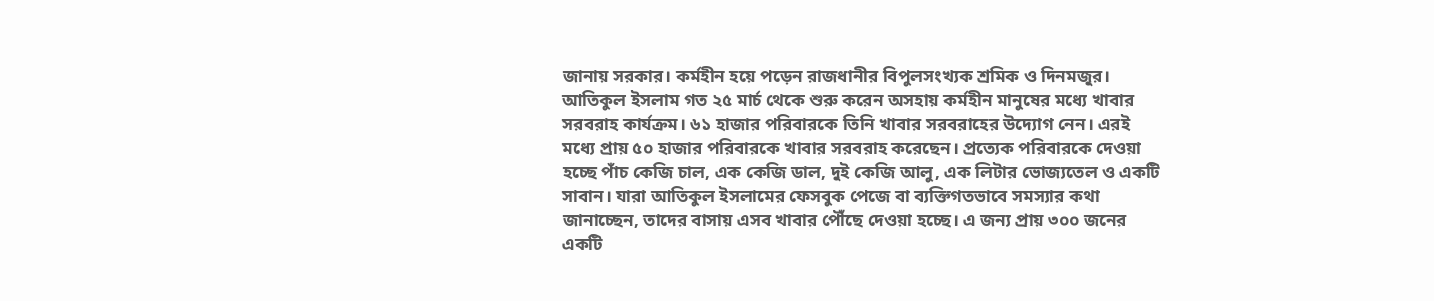জানায় সরকার। কর্মহীন হয়ে পড়েন রাজধানীর বিপুলসংখ্যক শ্রমিক ও দিনমজুর। আতিকুল ইসলাম গত ২৫ মার্চ থেকে শুরু করেন অসহায় কর্মহীন মানুষের মধ্যে খাবার সরবরাহ কার্যক্রম। ৬১ হাজার পরিবারকে তিনি খাবার সরবরাহের উদ্যোগ নেন। এরই মধ্যে প্রায় ৫০ হাজার পরিবারকে খাবার সরবরাহ করেছেন। প্রত্যেক পরিবারকে দেওয়া হচ্ছে পাঁচ কেজি চাল, এক কেজি ডাল, দুই কেজি আলু, এক লিটার ভোজ্যতেল ও একটি সাবান। যারা আতিকুল ইসলামের ফেসবুক পেজে বা ব্যক্তিগতভাবে সমস্যার কথা জানাচ্ছেন, তাদের বাসায় এসব খাবার পৌঁছে দেওয়া হচ্ছে। এ জন্য প্রায় ৩০০ জনের একটি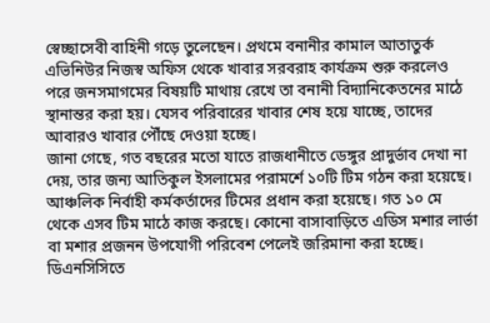স্বেচ্ছাসেবী বাহিনী গড়ে তুলেছেন। প্রথমে বনানীর কামাল আতাতুর্ক এভিনিউর নিজস্ব অফিস থেকে খাবার সরবরাহ কার্যক্রম শুরু করলেও পরে জনসমাগমের বিষয়টি মাথায় রেখে তা বনানী বিদ্যানিকেতনের মাঠে স্থানান্তর করা হয়। যেসব পরিবারের খাবার শেষ হয়ে যাচ্ছে, তাদের আবারও খাবার পৌঁছে দেওয়া হচ্ছে।
জানা গেছে, গত বছরের মতো যাতে রাজধানীতে ডেঙ্গুর প্রাদুর্ভাব দেখা না দেয়, তার জন্য আতিকুল ইসলামের পরামর্শে ১০টি টিম গঠন করা হয়েছে। আঞ্চলিক নির্বাহী কর্মকর্তাদের টিমের প্রধান করা হয়েছে। গত ১০ মে থেকে এসব টিম মাঠে কাজ করছে। কোনো বাসাবাড়িতে এডিস মশার লার্ভা বা মশার প্রজনন উপযোগী পরিবেশ পেলেই জরিমানা করা হচ্ছে। ডিএনসিসিতে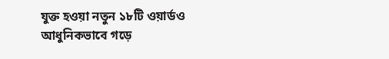যুক্ত হওয়া নতুন ১৮টি ওয়ার্ডও আধুনিকভাবে গড়ে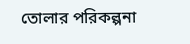তোলার পরিকল্পনা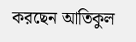করছেন আতিকুল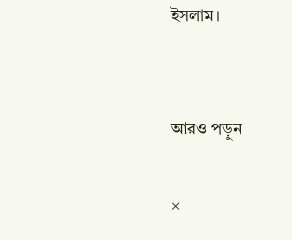ইসলাম।


আরও পড়ুন

×